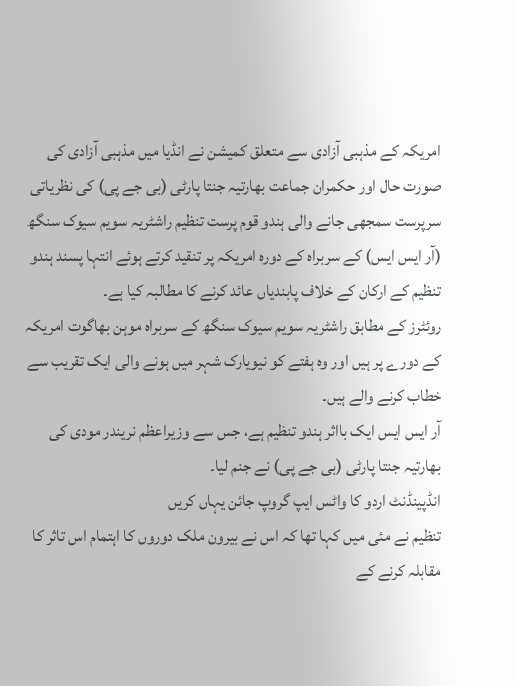امریکہ کے مذہبی آزادی سے متعلق کمیشن نے انڈیا میں مذہبی آزادی کی صورت حال اور حکمران جماعت بھارتیہ جنتا پارٹی (بی جے پی) کی نظریاتی سرپرست سمجھی جانے والی ہندو قوم پرست تنظیم راشٹریہ سویم سیوک سنگھ (آر ایس ایس) کے سربراہ کے دورہ امریکہ پر تنقید کرتے ہوئے انتہا پسند ہندو تنظیم کے ارکان کے خلاف پابندیاں عائد کرنے کا مطالبہ کیا ہے۔
روئٹرز کے مطابق راشٹریہ سویم سیوک سنگھ کے سربراہ موہن بھاگوت امریکہ کے دورے پر ہیں اور وہ ہفتے کو نیویارک شہر میں ہونے والی ایک تقریب سے خطاب کرنے والے ہیں۔
آر ایس ایس ایک بااثر ہندو تنظیم ہے، جس سے وزیراعظم نریندر مودی کی بھارتیہ جنتا پارٹی (بی جے پی) نے جنم لیا۔
انڈپینڈنٹ اردو کا واٹس ایپ گروپ جائن یہاں کریں
تنظیم نے مئی میں کہا تھا کہ اس نے بیرون ملک دوروں کا اہتمام اس تاثر کا مقابلہ کرنے کے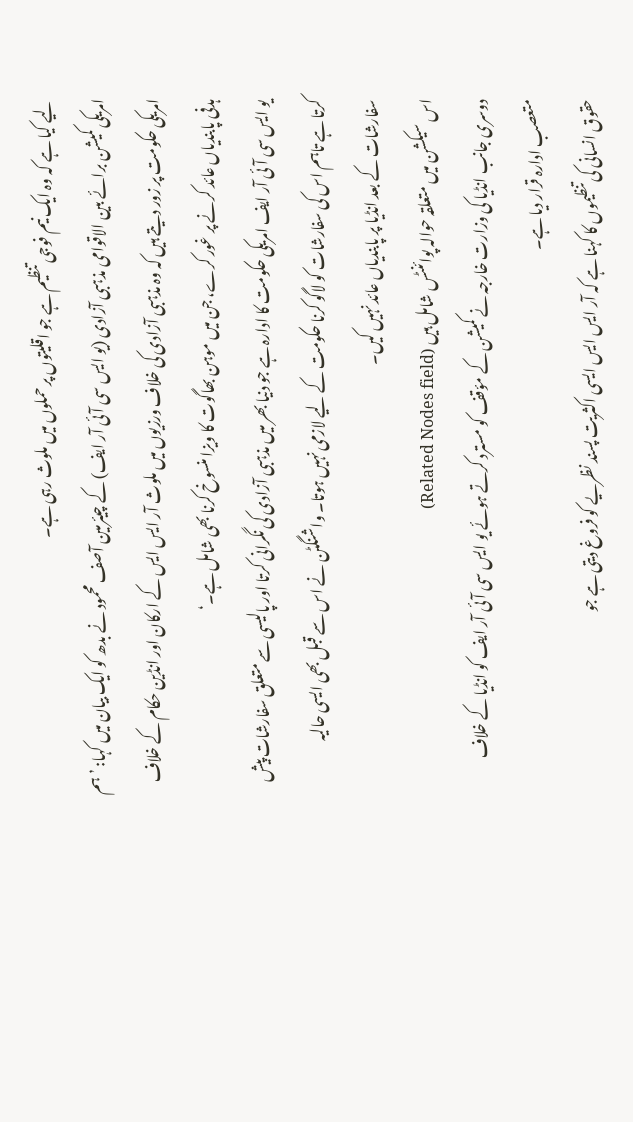لیے کیا ہے کہ وہ ایک نیم فوجی تنظیم ہے جو اقلیتوں پر حملوں میں ملوث رہی ہے۔
امریکی کمیشن برائے بین الاقوامی مذہبی آزادی (یو ایس سی آئی آر ایف) کے چیئرمین آصف محمود نے بدھ کو ایک بیان میں کہا: ’ہم امریکی حکومت پر زور دیتے ہیں کہ وہ مذہبی آزادی کی خلاف ورزیوں میں ملوث آر ایس ایس کے ارکان اور انڈین حکام کے خلاف ہدفی پابندیاں عائد کرنے پر غور کرے، جن میں موہن بھاگوت کا ویزا منسوخ کرنا بھی شامل ہے۔‘
یو ایس سی آئی آر ایف امریکی حکومت کا ادارہ ہے جو دنیا بھر میں مذہبی آزادی کی نگرانی کرتا اور پالیسی سے متعلق سفارشات پیش کرتا ہے تاہم اس کی سفارشات کو لاگو کرنا حکومت کے لیے لازمی نہیں ہوتا۔ واشنگٹن نے اس سے قبل بھی ایسی حالیہ سفارشات کے بعد انڈیا پر پابندیاں عائد نہیں کیں۔
اس سیکشن میں متعلقہ حوالہ پوائنٹس شامل ہیں (Related Nodes field)
دوسری جانب انڈیا کی وزارت خارجہ نے کمیشن کے مؤقف کو مسترد کرتے ہوئے یو ایس سی آئی آر ایف کو انڈیا کے خلاف متعصب ادارہ قرار دیا ہے۔
حقوق انسانی کی تنظیموں کا کہنا ہے کہ آر ایس ایس ایسی اکثریت پسند نظریے کو فروغ دیتی ہے جو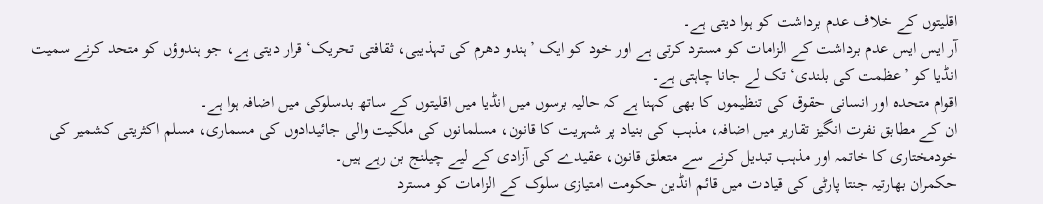اقلیتوں کے خلاف عدم برداشت کو ہوا دیتی ہے۔
آر ایس ایس عدم برداشت کے الزامات کو مسترد کرتی ہے اور خود کو ایک ’ہندو دھرم کی تہذیبی، ثقافتی تحریک‘ قرار دیتی ہے، جو ہندوؤں کو متحد کرنے سمیت انڈیا کو ’عظمت کی بلندی‘ تک لے جانا چاہتی ہے۔
اقوام متحدہ اور انسانی حقوق کی تنظیموں کا بھی کہنا ہے کہ حالیہ برسوں میں انڈیا میں اقلیتوں کے ساتھ بدسلوکی میں اضافہ ہوا ہے۔
ان کے مطابق نفرت انگیز تقاریر میں اضافہ، مذہب کی بنیاد پر شہریت کا قانون، مسلمانوں کی ملکیت والی جائیدادوں کی مسماری، مسلم اکثریتی کشمیر کی خودمختاری کا خاتمہ اور مذہب تبدیل کرنے سے متعلق قانون، عقیدے کی آزادی کے لیے چیلنج بن رہے ہیں۔
حکمران بھارتیہ جنتا پارٹی کی قیادت میں قائم انڈین حکومت امتیازی سلوک کے الزامات کو مسترد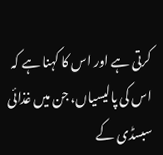کرتی ہے اور اس کا کہنا ہے کہ اس کی پالیسیاں، جن میں غذائی سبسڈی کے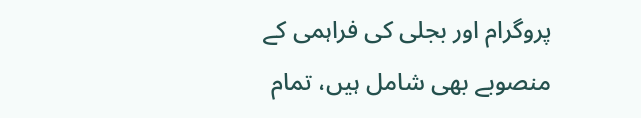پروگرام اور بجلی کی فراہمی کے منصوبے بھی شامل ہیں، تمام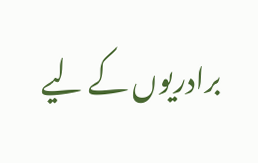برادریوں کے لیے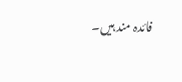فائدہ مند ہیں۔